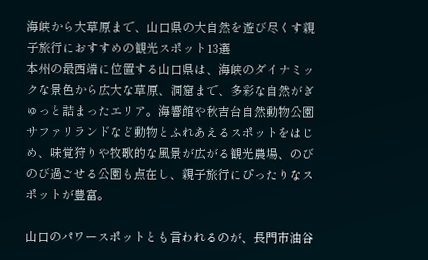海峡から大草原まで、山口県の大自然を遊び尽くす親子旅行におすすめの観光スポット13選
本州の最西端に位置する山口県は、海峡のダイナミックな景色から広大な草原、洞窟まで、多彩な自然がぎゅっと詰まったエリア。海響館や秋吉台自然動物公園サファリランドなど動物とふれあえるスポットをはじめ、味覚狩りや牧歌的な風景が広がる観光農場、のびのび過ごせる公園も点在し、親子旅行にぴったりなスポットが豊富。

山口のパワースポットとも言われるのが、長門市油谷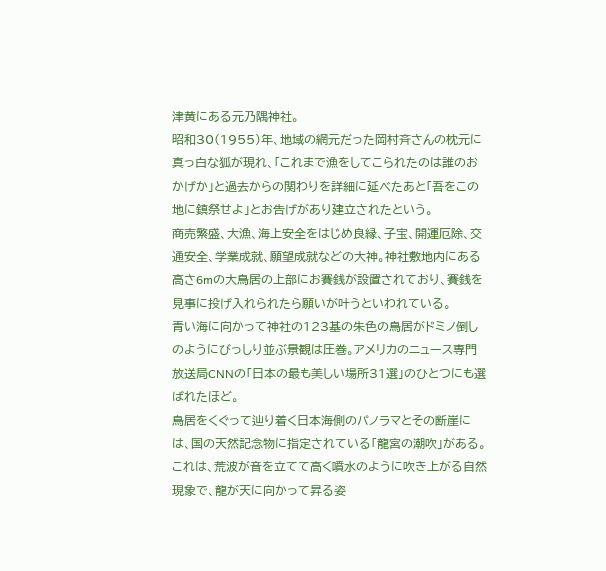津黄にある元乃隅神社。
昭和30(1955)年、地域の網元だった岡村斉さんの枕元に真っ白な狐が現れ、「これまで漁をしてこられたのは誰のおかげか」と過去からの関わりを詳細に延べたあと「吾をこの地に鎮祭せよ」とお告げがあり建立されたという。
商売繁盛、大漁、海上安全をはじめ良縁、子宝、開運厄除、交通安全、学業成就、願望成就などの大神。神社敷地内にある高さ6mの大鳥居の上部にお賽銭が設置されており、賽銭を見事に投げ入れられたら願いが叶うといわれている。
青い海に向かって神社の123基の朱色の鳥居がドミノ倒しのようにびっしり並ぶ景観は圧巻。アメリカのニュース専門放送局CNNの「日本の最も美しい場所31選」のひとつにも選ばれたほど。
鳥居をくぐって辿り着く日本海側のパノラマとその断崖には、国の天然記念物に指定されている「龍宮の潮吹」がある。これは、荒波が音を立てて高く噴水のように吹き上がる自然現象で、龍が天に向かって昇る姿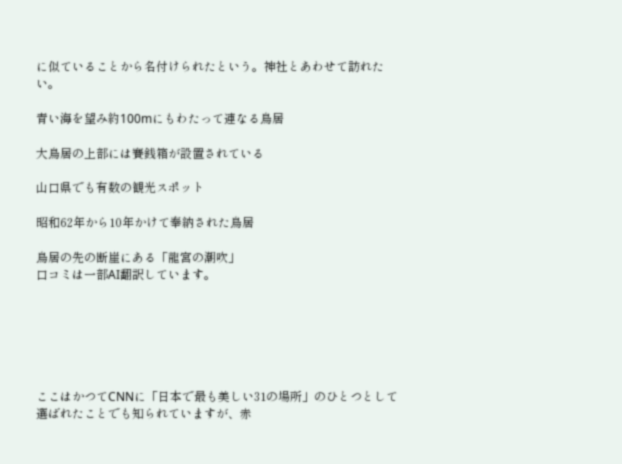に似ていることから名付けられたという。神社とあわせて訪れたい。

青い海を望み約100mにもわたって連なる鳥居

大鳥居の上部には賽銭箱が設置されている

山口県でも有数の観光スポット

昭和62年から10年かけて奉納された鳥居

鳥居の先の断崖にある「龍宮の潮吹」
口コミは一部AI翻訳しています。






ここはかつてCNNに「日本で最も美しい31の場所」のひとつとして選ばれたことでも知られていますが、赤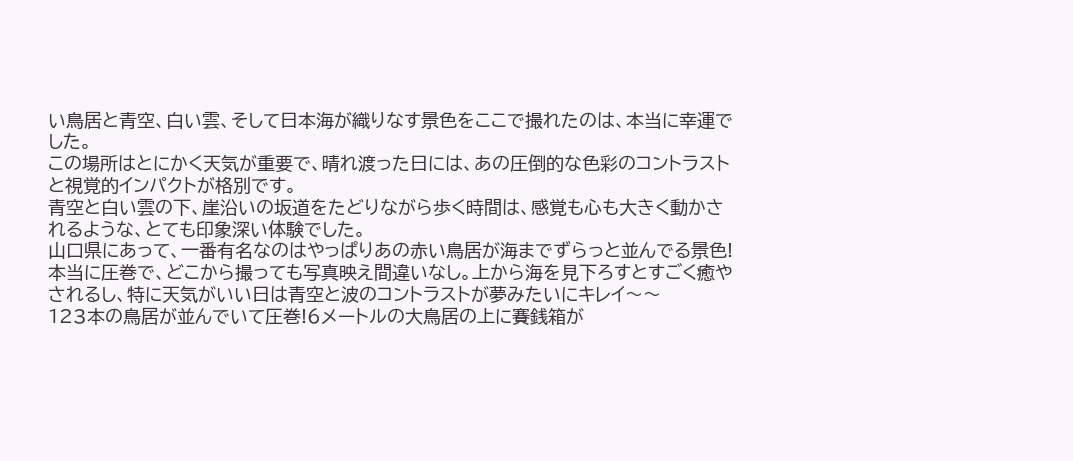い鳥居と青空、白い雲、そして日本海が織りなす景色をここで撮れたのは、本当に幸運でした。
この場所はとにかく天気が重要で、晴れ渡った日には、あの圧倒的な色彩のコントラストと視覚的インパクトが格別です。
青空と白い雲の下、崖沿いの坂道をたどりながら歩く時間は、感覚も心も大きく動かされるような、とても印象深い体験でした。
山口県にあって、一番有名なのはやっぱりあの赤い鳥居が海までずらっと並んでる景色!本当に圧巻で、どこから撮っても写真映え間違いなし。上から海を見下ろすとすごく癒やされるし、特に天気がいい日は青空と波のコントラストが夢みたいにキレイ〜〜
123本の鳥居が並んでいて圧巻!6メートルの大鳥居の上に賽銭箱が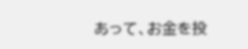あって、お金を投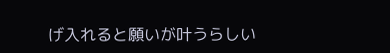げ入れると願いが叶うらしい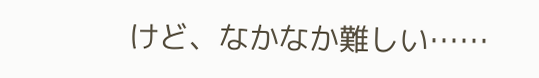けど、なかなか難しい……